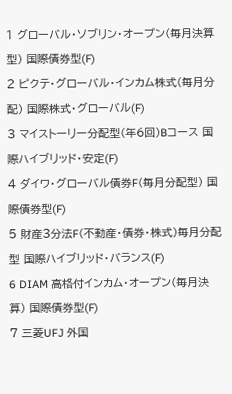1 グローバル・ソブリン・オープン(毎月決算型) 国際債券型(F)
2 ピクテ・グローバル・インカム株式(毎月分配) 国際株式・グローバル(F)
3 マイストーリー分配型(年6回)Bコース 国際ハイブリッド・安定(F)
4 ダイワ・グローバル債券F(毎月分配型) 国際債券型(F)
5 財産3分法F(不動産・債券・株式)毎月分配型 国際ハイブリッド・バランス(F)
6 DIAM 高格付インカム・オープン(毎月決算) 国際債券型(F)
7 三菱UFJ 外国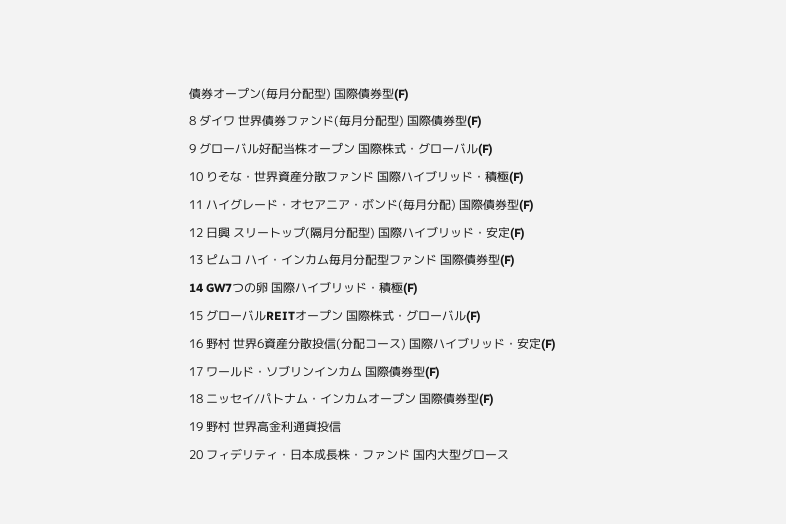債券オープン(毎月分配型) 国際債券型(F)
8 ダイワ 世界債券ファンド(毎月分配型) 国際債券型(F)
9 グローバル好配当株オープン 国際株式・グローバル(F)
10 りそな・世界資産分散ファンド 国際ハイブリッド・積極(F)
11 ハイグレード・オセアニア・ボンド(毎月分配) 国際債券型(F)
12 日興 スリートップ(隔月分配型) 国際ハイブリッド・安定(F)
13 ピムコ ハイ・インカム毎月分配型ファンド 国際債券型(F)
14 GW7つの卵 国際ハイブリッド・積極(F)
15 グローバルREITオープン 国際株式・グローバル(F)
16 野村 世界6資産分散投信(分配コース) 国際ハイブリッド・安定(F)
17 ワールド・ソブリンインカム 国際債券型(F)
18 ニッセイ/パトナム・インカムオープン 国際債券型(F)
19 野村 世界高金利通貨投信
20 フィデリティ・日本成長株・ファンド 国内大型グロース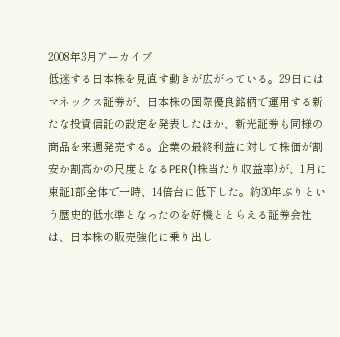2008年3月アーカイブ
低迷する日本株を見直す動きが広がっている。29日にはマネックス証券が、日本株の国際優良銘柄で運用する新たな投資信託の設定を発表したほか、新光証券も同様の商品を来週発売する。企業の最終利益に対して株価が割安か割高かの尺度となるPER(1株当たり収益率)が、1月に東証1部全体で一時、14倍台に低下した。約30年ぶりという歴史的低水準となったのを好機ととらえる証券会社は、日本株の販売強化に乗り出し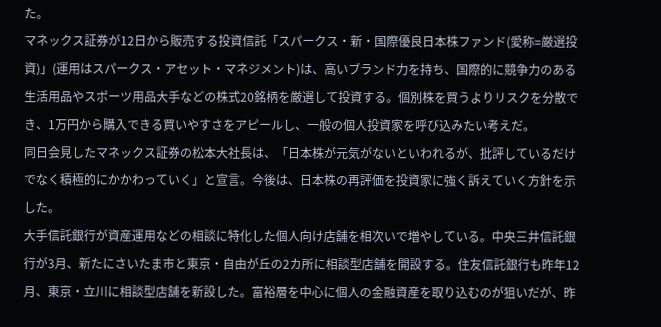た。
マネックス証券が12日から販売する投資信託「スパークス・新・国際優良日本株ファンド(愛称=厳選投資)」(運用はスパークス・アセット・マネジメント)は、高いブランド力を持ち、国際的に競争力のある生活用品やスポーツ用品大手などの株式20銘柄を厳選して投資する。個別株を買うよりリスクを分散でき、1万円から購入できる買いやすさをアピールし、一般の個人投資家を呼び込みたい考えだ。
同日会見したマネックス証券の松本大社長は、「日本株が元気がないといわれるが、批評しているだけでなく積極的にかかわっていく」と宣言。今後は、日本株の再評価を投資家に強く訴えていく方針を示した。
大手信託銀行が資産運用などの相談に特化した個人向け店舗を相次いで増やしている。中央三井信託銀行が3月、新たにさいたま市と東京・自由が丘の2カ所に相談型店舗を開設する。住友信託銀行も昨年12月、東京・立川に相談型店舗を新設した。富裕層を中心に個人の金融資産を取り込むのが狙いだが、昨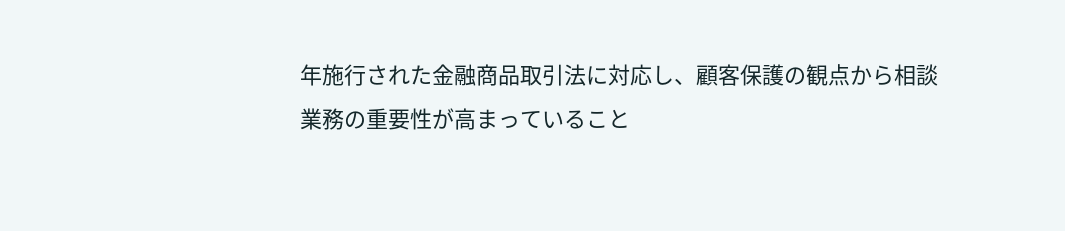年施行された金融商品取引法に対応し、顧客保護の観点から相談業務の重要性が高まっていること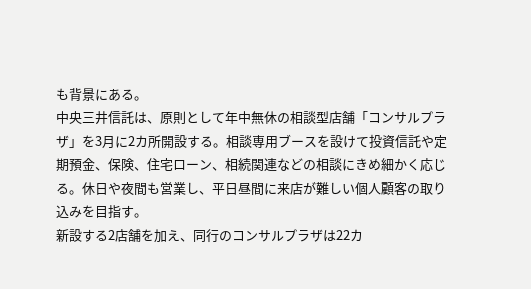も背景にある。
中央三井信託は、原則として年中無休の相談型店舗「コンサルプラザ」を3月に2カ所開設する。相談専用ブースを設けて投資信託や定期預金、保険、住宅ローン、相続関連などの相談にきめ細かく応じる。休日や夜間も営業し、平日昼間に来店が難しい個人顧客の取り込みを目指す。
新設する2店舗を加え、同行のコンサルプラザは22カ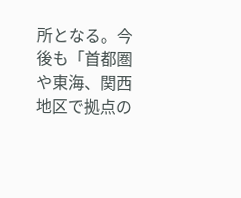所となる。今後も「首都圏や東海、関西地区で拠点の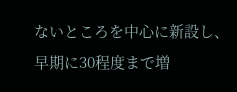ないところを中心に新設し、早期に30程度まで増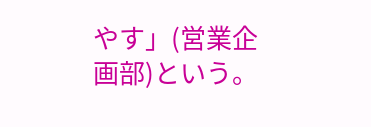やす」(営業企画部)という。